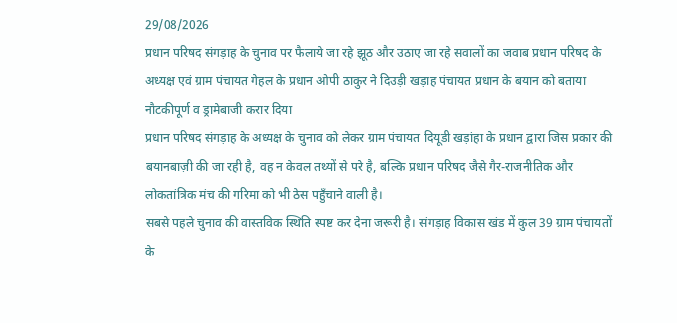29/08/2026
प्रधान परिषद संगड़ाह के चुनाव पर फैलाये जा रहे झूठ और उठाए जा रहे सवालों का जवाब प्रधान परिषद के अध्यक्ष एवं ग्राम पंचायत गेहल के प्रधान ओपी ठाकुर ने दिउड़ी खड़ाह पंचायत प्रधान के बयान को बताया नौटकीपूर्ण व ड्रामेबाजी करार दिया
प्रधान परिषद संगड़ाह के अध्यक्ष के चुनाव को लेकर ग्राम पंचायत दियूडी खड़ांहा के प्रधान द्वारा जिस प्रकार की बयानबाज़ी की जा रही है, वह न केवल तथ्यों से परे है, बल्कि प्रधान परिषद जैसे गैर-राजनीतिक और लोकतांत्रिक मंच की गरिमा को भी ठेस पहुँचाने वाली है।
सबसे पहले चुनाव की वास्तविक स्थिति स्पष्ट कर देना जरूरी है। संगड़ाह विकास खंड में कुल 39 ग्राम पंचायतों के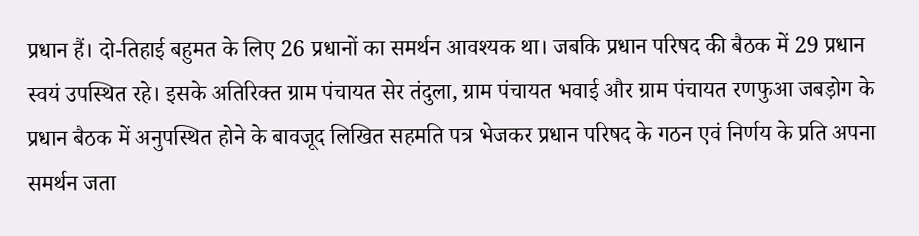प्रधान हैं। दो-तिहाई बहुमत के लिए 26 प्रधानों का समर्थन आवश्यक था। जबकि प्रधान परिषद की बैठक में 29 प्रधान स्वयं उपस्थित रहे। इसके अतिरिक्त ग्राम पंचायत सेर तंदुला, ग्राम पंचायत भवाई और ग्राम पंचायत रणफुआ जबड़ोग के प्रधान बैठक में अनुपस्थित होने के बावजूद लिखित सहमति पत्र भेजकर प्रधान परिषद के गठन एवं निर्णय के प्रति अपना समर्थन जता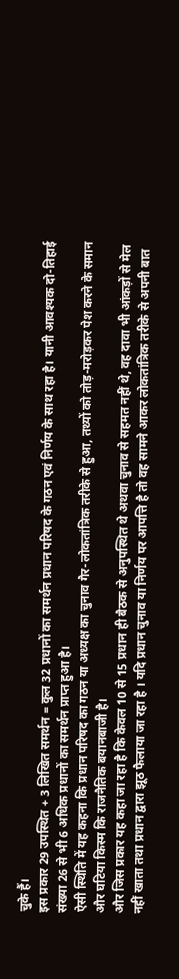चुके हैं।
इस प्रकार 29 उपस्थित + 3 लिखित समर्थन = कुल 32 प्रधानों का समर्थन प्रधान परिषद के गठन एवं निर्णय के साथ रहा है। यानी आवश्यक दो-तिहाई संख्या 26 से भी 6 अधिक प्रधानों का समर्थन प्राप्त हुआ है।
ऐसी स्थिति में यह कहना कि प्रधान परिषद का गठन या अध्यक्ष का चुनाव गैर-लोकतांत्रिक तरीके से हुआ, तथ्यों को तोड़-मरोड़कर पेश करने के समान और घटिया किस्म कि राजनैतिक बयानबाजी है।
और जिस प्रकार यह कहा जा रहा है कि केवल 10 से 15 प्रधान ही बैठक से अनुपस्थित थे अथवा चुनाव से सहमत नहीं थे, वह दावा भी आंकड़ों से मेल नहीं खाता तथा प्रधान द्वारा झूठ फैलाया जा रहा है । यदि प्रधान चुनाव या निर्णय पर आपत्ति है तो वह सामने आकर लोकतांत्रिक तरीके से अपनी बात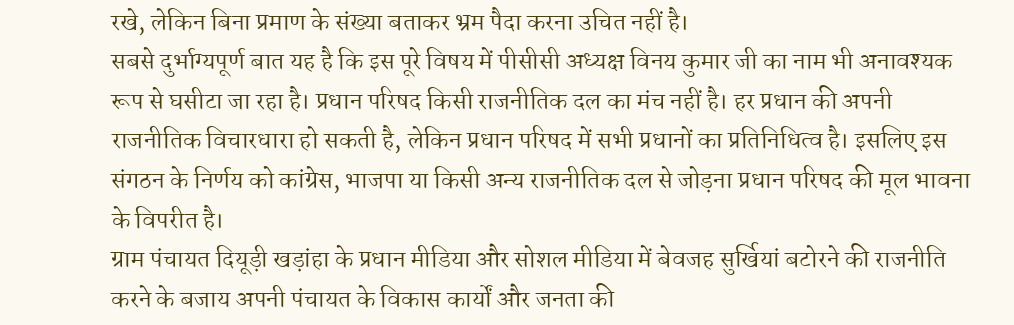रखे, लेकिन बिना प्रमाण के संख्या बताकर भ्रम पैदा करना उचित नहीं है।
सबसे दुर्भाग्यपूर्ण बात यह है कि इस पूरे विषय में पीसीसी अध्यक्ष विनय कुमार जी का नाम भी अनावश्यक रूप से घसीटा जा रहा है। प्रधान परिषद किसी राजनीतिक दल का मंच नहीं है। हर प्रधान की अपनी राजनीतिक विचारधारा हो सकती है, लेकिन प्रधान परिषद में सभी प्रधानों का प्रतिनिधित्व है। इसलिए इस संगठन के निर्णय को कांग्रेस, भाजपा या किसी अन्य राजनीतिक दल से जोड़ना प्रधान परिषद की मूल भावना के विपरीत है।
ग्राम पंचायत दियूड़ी खड़ांहा के प्रधान मीडिया और सोशल मीडिया में बेवजह सुर्खियां बटोरने की राजनीति करने के बजाय अपनी पंचायत के विकास कार्यों और जनता की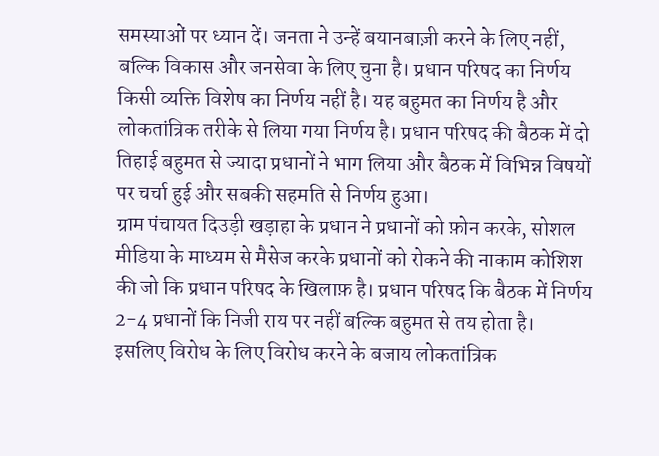समस्याओं पर ध्यान दें। जनता ने उन्हें बयानबाज़ी करने के लिए नहीं, बल्कि विकास और जनसेवा के लिए चुना है। प्रधान परिषद का निर्णय किसी व्यक्ति विशेष का निर्णय नहीं है। यह बहुमत का निर्णय है और लोकतांत्रिक तरीके से लिया गया निर्णय है। प्रधान परिषद की बैठक में दो तिहाई बहुमत से ज्यादा प्रधानों ने भाग लिया और बैठक में विभिन्न विषयों पर चर्चा हुई और सबकी सहमति से निर्णय हुआ।
ग्राम पंचायत दिउड़ी खड़ाहा के प्रधान ने प्रधानों को फ़ोन करके, सोशल मीडिया के माध्यम से मैसेज करके प्रधानों को रोकने की नाकाम कोशिश की जो कि प्रधान परिषद के खिलाफ़ है। प्रधान परिषद कि बैठक में निर्णय 2-4 प्रधानों कि निजी राय पर नहीं बल्कि बहुमत से तय होता है।
इसलिए विरोध के लिए विरोध करने के बजाय लोकतांत्रिक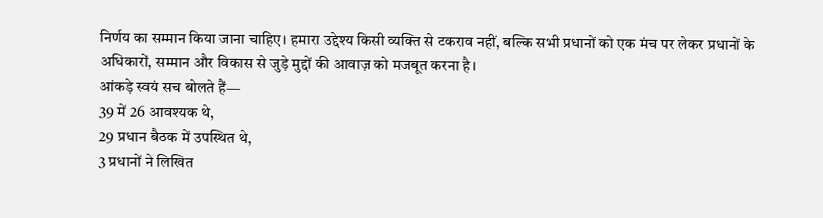निर्णय का सम्मान किया जाना चाहिए। हमारा उद्देश्य किसी व्यक्ति से टकराव नहीं, बल्कि सभी प्रधानों को एक मंच पर लेकर प्रधानों के अधिकारों, सम्मान और विकास से जुड़े मुद्दों की आवाज़ को मजबूत करना है।
आंकड़े स्वयं सच बोलते हैं—
39 में 26 आवश्यक थे,
29 प्रधान बैठक में उपस्थित थे,
3 प्रधानों ने लिखित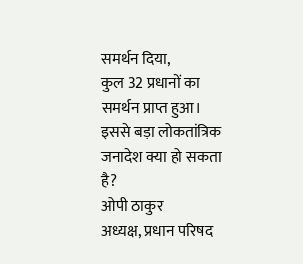समर्थन दिया,
कुल 32 प्रधानों का समर्थन प्राप्त हुआ।
इससे बड़ा लोकतांत्रिक जनादेश क्या हो सकता है?
ओपी ठाकुर
अध्यक्ष, प्रधान परिषद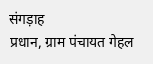संगड़ाह
प्रधान, ग्राम पंचायत गेहल